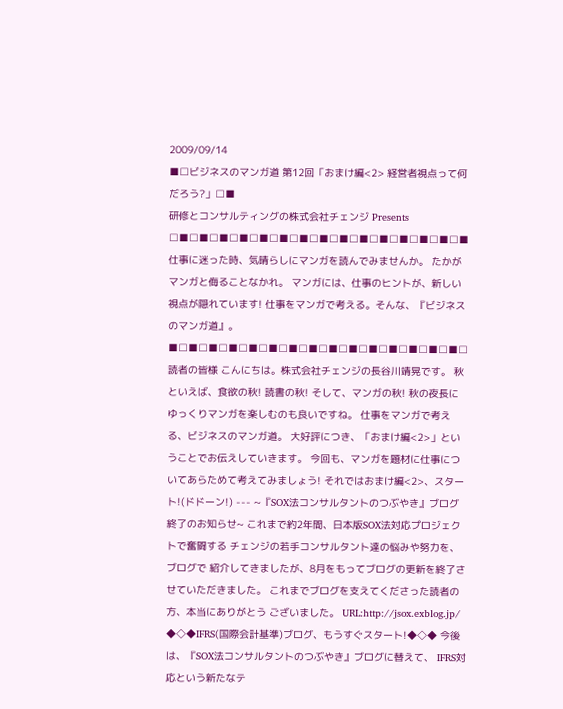2009/09/14
■□ビジネスのマンガ道 第12回「おまけ編<2> 経営者視点って何だろう?」□■
研修とコンサルティングの株式会社チェンジ Presents □■□■□■□■□■□■□■□■□■□■□■□■□■□■□■ 仕事に迷った時、気晴らしにマンガを読んでみませんか。 たかがマンガと侮ることなかれ。 マンガには、仕事のヒントが、新しい視点が隠れています! 仕事をマンガで考える。そんな、『ビジネスのマンガ道』。 ■□■□■□■□■□■□■□■□■□■□■□■□■□■□■□ 読者の皆様 こんにちは。株式会社チェンジの長谷川靖晃です。 秋といえば、食欲の秋! 読書の秋! そして、マンガの秋! 秋の夜長にゆっくりマンガを楽しむのも良いですね。 仕事をマンガで考える、ビジネスのマンガ道。 大好評につき、「おまけ編<2>」ということでお伝えしていきます。 今回も、マンガを題材に仕事についてあらためて考えてみましょう! それではおまけ編<2>、スタート!(ドドーン!) --- ~『SOX法コンサルタントのつぶやき』ブログ終了のお知らせ~ これまで約2年間、日本版SOX法対応プロジェクトで奮闘する チェンジの若手コンサルタント達の悩みや努力を、ブログで 紹介してきましたが、8月をもってブログの更新を終了させていただきました。 これまでブログを支えてくださった読者の方、本当にありがとう ございました。 URL:http://jsox.exblog.jp/ ◆◇◆IFRS(国際会計基準)ブログ、もうすぐスタート!◆◇◆ 今後は、『SOX法コンサルタントのつぶやき』ブログに替えて、 IFRS対応という新たなテ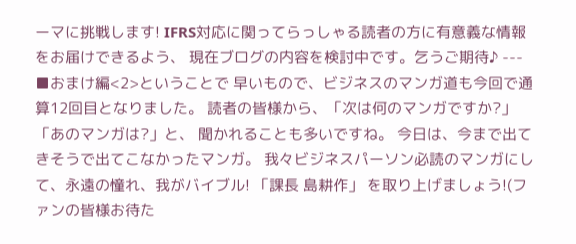ーマに挑戦します! IFRS対応に関ってらっしゃる読者の方に有意義な情報をお届けできるよう、 現在ブログの内容を検討中です。乞うご期待♪ --- ■おまけ編<2>ということで 早いもので、ビジネスのマンガ道も今回で通算12回目となりました。 読者の皆様から、「次は何のマンガですか?」「あのマンガは?」と、 聞かれることも多いですね。 今日は、今まで出てきそうで出てこなかったマンガ。 我々ビジネスパーソン必読のマンガにして、永遠の憧れ、我がバイブル! 「課長 島耕作」 を取り上げましょう!(ファンの皆様お待た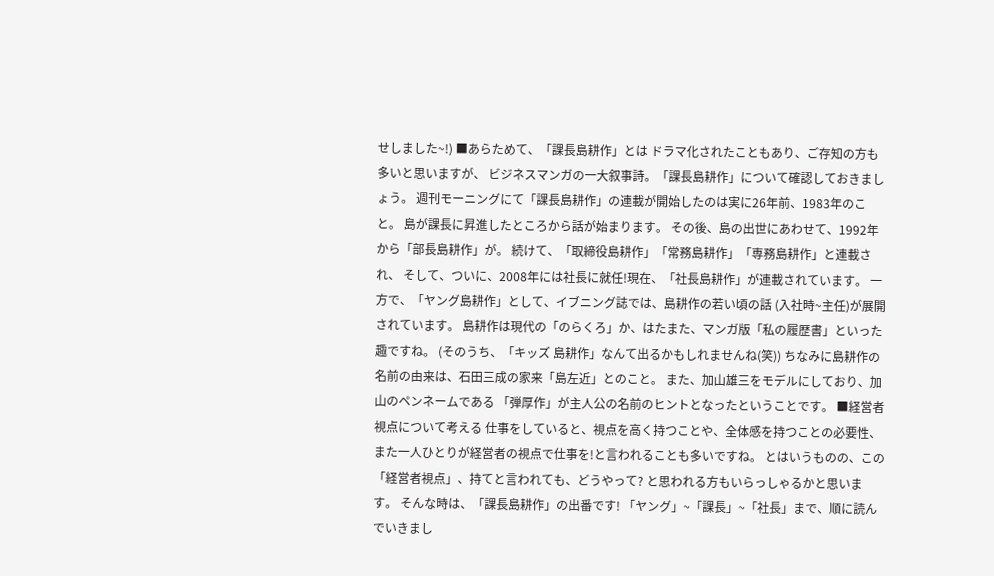せしました~!) ■あらためて、「課長島耕作」とは ドラマ化されたこともあり、ご存知の方も多いと思いますが、 ビジネスマンガの一大叙事詩。「課長島耕作」について確認しておきましょう。 週刊モーニングにて「課長島耕作」の連載が開始したのは実に26年前、1983年のこと。 島が課長に昇進したところから話が始まります。 その後、島の出世にあわせて、1992年から「部長島耕作」が。 続けて、「取締役島耕作」「常務島耕作」「専務島耕作」と連載され、 そして、ついに、2008年には社長に就任!現在、「社長島耕作」が連載されています。 一方で、「ヤング島耕作」として、イブニング誌では、島耕作の若い頃の話 (入社時~主任)が展開されています。 島耕作は現代の「のらくろ」か、はたまた、マンガ版「私の履歴書」といった趣ですね。 (そのうち、「キッズ 島耕作」なんて出るかもしれませんね(笑)) ちなみに島耕作の名前の由来は、石田三成の家来「島左近」とのこと。 また、加山雄三をモデルにしており、加山のペンネームである 「弾厚作」が主人公の名前のヒントとなったということです。 ■経営者視点について考える 仕事をしていると、視点を高く持つことや、全体感を持つことの必要性、 また一人ひとりが経営者の視点で仕事を!と言われることも多いですね。 とはいうものの、この「経営者視点」、持てと言われても、どうやって? と思われる方もいらっしゃるかと思います。 そんな時は、「課長島耕作」の出番です! 「ヤング」~「課長」~「社長」まで、順に読んでいきまし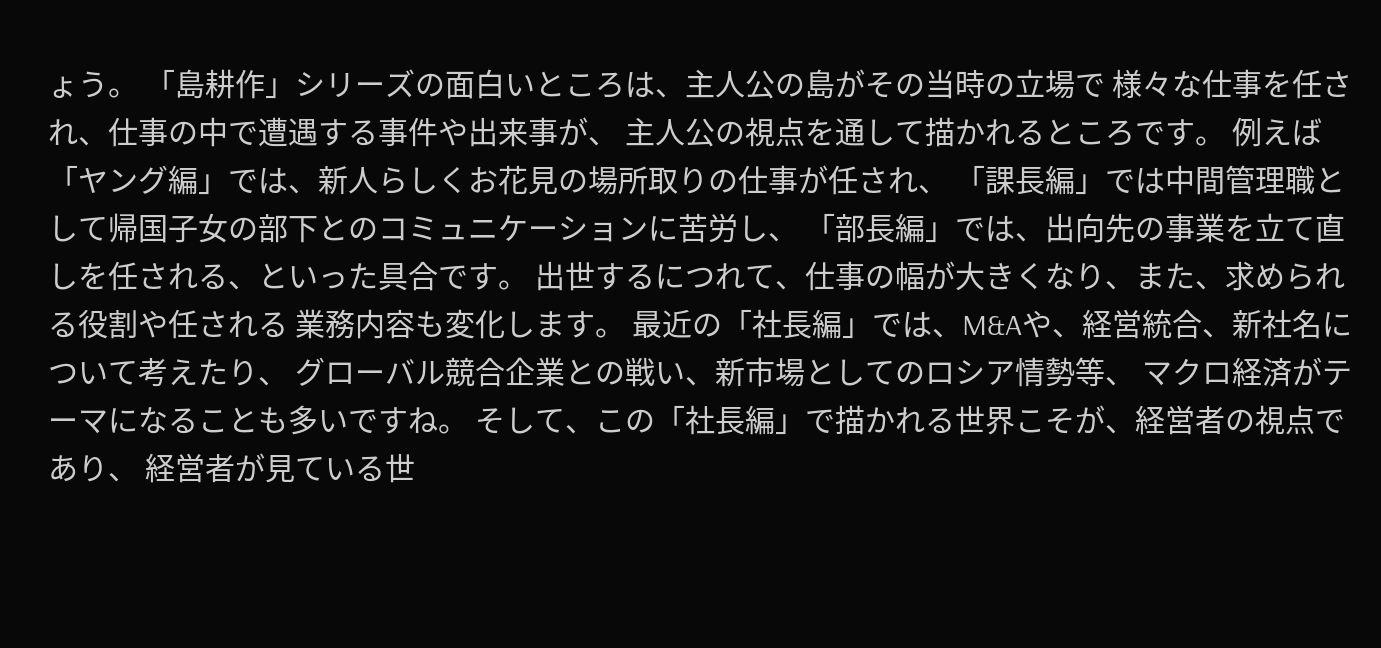ょう。 「島耕作」シリーズの面白いところは、主人公の島がその当時の立場で 様々な仕事を任され、仕事の中で遭遇する事件や出来事が、 主人公の視点を通して描かれるところです。 例えば「ヤング編」では、新人らしくお花見の場所取りの仕事が任され、 「課長編」では中間管理職として帰国子女の部下とのコミュニケーションに苦労し、 「部長編」では、出向先の事業を立て直しを任される、といった具合です。 出世するにつれて、仕事の幅が大きくなり、また、求められる役割や任される 業務内容も変化します。 最近の「社長編」では、M&Aや、経営統合、新社名について考えたり、 グローバル競合企業との戦い、新市場としてのロシア情勢等、 マクロ経済がテーマになることも多いですね。 そして、この「社長編」で描かれる世界こそが、経営者の視点であり、 経営者が見ている世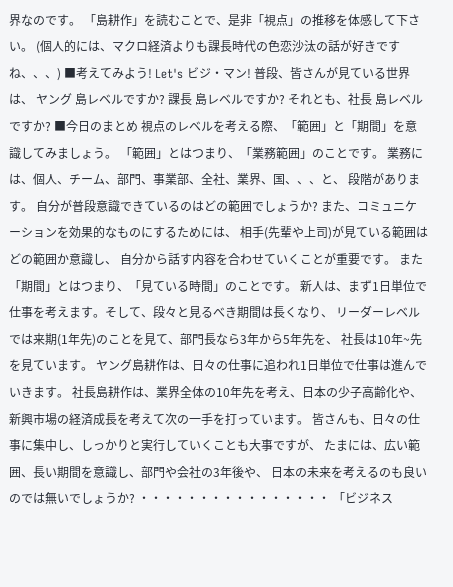界なのです。 「島耕作」を読むことで、是非「視点」の推移を体感して下さい。 (個人的には、マクロ経済よりも課長時代の色恋沙汰の話が好きですね、、、) ■考えてみよう! Let's ビジ・マン! 普段、皆さんが見ている世界は、 ヤング 島レベルですか? 課長 島レベルですか? それとも、社長 島レベルですか? ■今日のまとめ 視点のレベルを考える際、「範囲」と「期間」を意識してみましょう。 「範囲」とはつまり、「業務範囲」のことです。 業務には、個人、チーム、部門、事業部、全社、業界、国、、、と、 段階があります。 自分が普段意識できているのはどの範囲でしょうか? また、コミュニケーションを効果的なものにするためには、 相手(先輩や上司)が見ている範囲はどの範囲か意識し、 自分から話す内容を合わせていくことが重要です。 また「期間」とはつまり、「見ている時間」のことです。 新人は、まず1日単位で仕事を考えます。そして、段々と見るべき期間は長くなり、 リーダーレベルでは来期(1年先)のことを見て、部門長なら3年から5年先を、 社長は10年~先を見ています。 ヤング島耕作は、日々の仕事に追われ1日単位で仕事は進んでいきます。 社長島耕作は、業界全体の10年先を考え、日本の少子高齢化や、 新興市場の経済成長を考えて次の一手を打っています。 皆さんも、日々の仕事に集中し、しっかりと実行していくことも大事ですが、 たまには、広い範囲、長い期間を意識し、部門や会社の3年後や、 日本の未来を考えるのも良いのでは無いでしょうか? ・・・・・・・・・・・・・・・・ 「ビジネス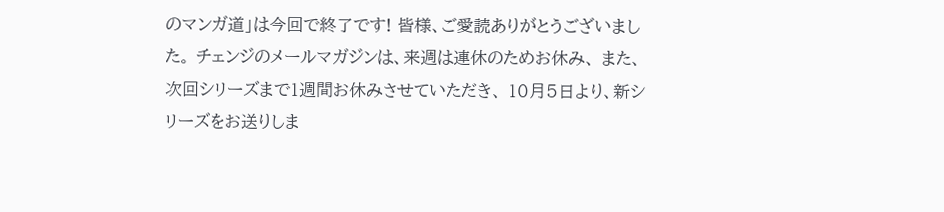のマンガ道」は今回で終了です! 皆様、ご愛読ありがとうございました。 チェンジのメールマガジンは、来週は連休のためお休み、 また、次回シリーズまで1週間お休みさせていただき、 10月5日より、新シリーズをお送りしま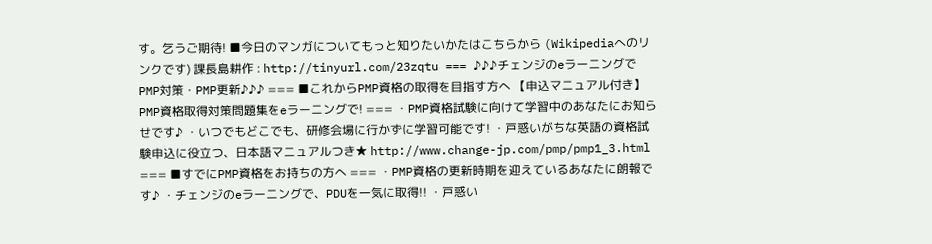す。乞うご期待! ■今日のマンガについてもっと知りたいかたはこちらから (Wikipediaへのリンクです) 課長島耕作 : http://tinyurl.com/23zqtu === ♪♪♪チェンジのeラーニングでPMP対策・PMP更新♪♪♪ === ■これからPMP資格の取得を目指す方へ 【申込マニュアル付き】PMP資格取得対策問題集をeラーニングで! === ・PMP資格試験に向けて学習中のあなたにお知らせです♪ ・いつでもどこでも、研修会場に行かずに学習可能です! ・戸惑いがちな英語の資格試験申込に役立つ、日本語マニュアルつき★ http://www.change-jp.com/pmp/pmp1_3.html === ■すでにPMP資格をお持ちの方へ === ・PMP資格の更新時期を迎えているあなたに朗報です♪ ・チェンジのeラーニングで、PDUを一気に取得!! ・戸惑い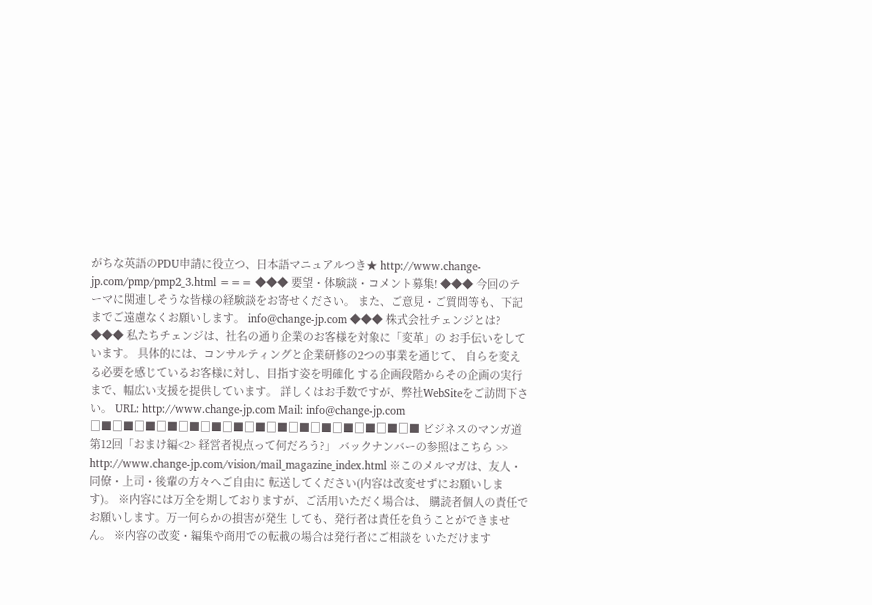がちな英語のPDU申請に役立つ、日本語マニュアルつき★ http://www.change-jp.com/pmp/pmp2_3.html === ◆◆◆ 要望・体験談・コメント募集! ◆◆◆ 今回のテーマに関連しそうな皆様の経験談をお寄せください。 また、ご意見・ご質問等も、下記までご遠慮なくお願いします。 info@change-jp.com ◆◆◆ 株式会社チェンジとは? ◆◆◆ 私たちチェンジは、社名の通り企業のお客様を対象に「変革」の お手伝いをしています。 具体的には、コンサルティングと企業研修の2つの事業を通じて、 自らを変える必要を感じているお客様に対し、目指す姿を明確化 する企画段階からその企画の実行まで、幅広い支援を提供しています。 詳しくはお手数ですが、弊社WebSiteをご訪問下さい。 URL: http://www.change-jp.com Mail: info@change-jp.com □■□■□■□■□■□■□■□■□■□■□■□■□■□■□■ ビジネスのマンガ道 第12回「おまけ編<2> 経営者視点って何だろう?」 バックナンバーの参照はこちら >> http://www.change-jp.com/vision/mail_magazine_index.html ※このメルマガは、友人・同僚・上司・後輩の方々へご自由に 転送してください(内容は改変せずにお願いします)。 ※内容には万全を期しておりますが、ご活用いただく場合は、 購読者個人の責任でお願いします。万一何らかの損害が発生 しても、発行者は責任を負うことができません。 ※内容の改変・編集や商用での転載の場合は発行者にご相談を いただけます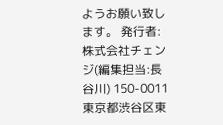ようお願い致します。 発行者:株式会社チェンジ(編集担当:長谷川) 150-0011 東京都渋谷区東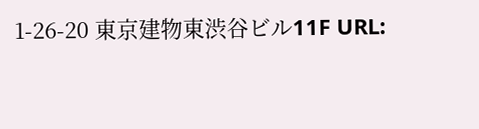1-26-20 東京建物東渋谷ビル11F URL: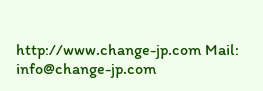http://www.change-jp.com Mail: info@change-jp.com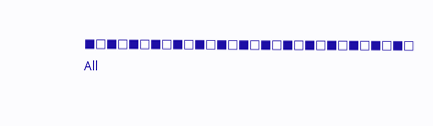■□■□■□■□■□■□■□■□■□■□■□■□■□■□■□ All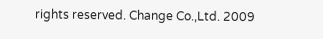rights reserved. Change Co.,Ltd. 2009